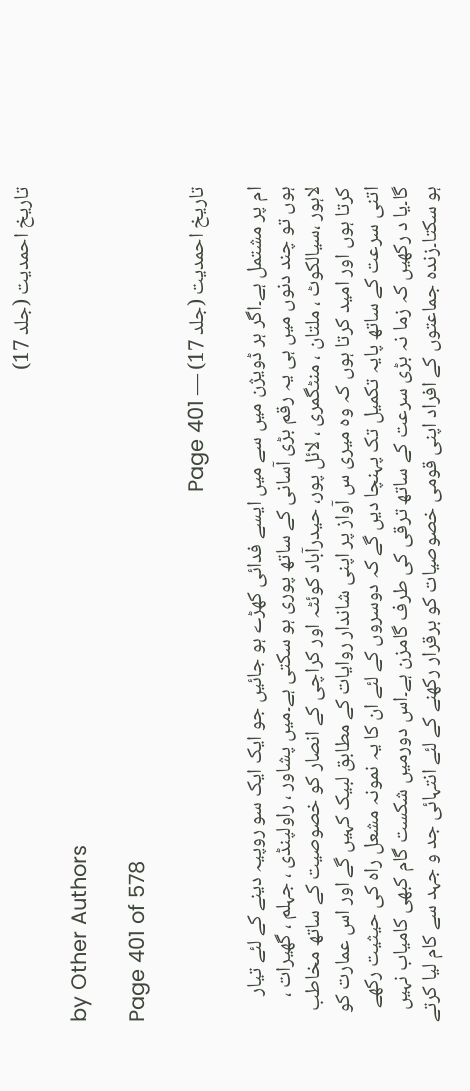تاریخ احمدیت (جلد 17)

by Other Authors

Page 401 of 578

تاریخ احمدیت (جلد 17) — Page 401

ام پر مشتمل ہے۔اگر ہر ڈویژن میں سے میں ایسے فدائی کھڑے ہو جائیں جو ایک ایک سو روپیہ دینے کے لئے تیار ہوں تو چند دنوں میں ہی یہ رقم بڑی آسانی کے ساتھ پوری ہو سکتی ہے۔میں پشاور ، راولپنڈی ، جہلم ، گھیرات ، لاہور ،سیالکوٹ ، ملتان ، منٹگمری ، لائل پور، حیدرآباد کوئٹہ اور کراچی کے انصار کو خصوصیت کے ساتھ مخاطب کرتا ہوں اور امید کرتا ہوں کہ وہ میری س آواز پر اپنی شاندار روایات کے مطابق لبیک کہیں گے اور اس عمارت کو اتنی سرعت کے ساتھ پایہ تکمیل تک پہنچا دیں گے کہ دوسروں کے لئے ان کا یہ نمونہ مشعل راہ کی حیثیت رکھے گا۔یا د رکھیں کہ زما نہ بڑی سرعت کے ساتھ ترقی کی طرف گامزن ہے۔اس دورمیں شکست گام کبھی کامیاب نہیں ہو سکتا۔زندہ جماعتوں کے افراد اپنی قومی خصوصیات کو برقرار رکھنے کے لئے انتہائی جد و جہد سے کام لیا کرتے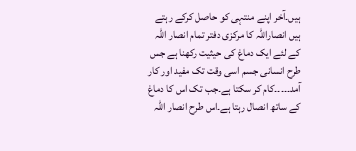ہیں۔آخر اپنے منتہی کو حاصل کرکے رہتے ہیں انصاراللہ کا مرکزی دفتر تمام انصار اللہ کے لئے ایک دماغ کی حیثیت رکھنا ہے جس طرح انسانی جسم اسی وقت تک مفید اور کار آمد۔۔۔۔۔کام کر سکتا ہے۔جب تک اس کا دماغ کے ساتھ انصال رہتا ہے۔اس طرح انصار اللہ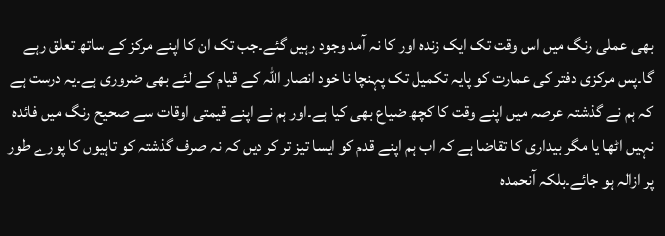بھی عملی رنگ میں اس وقت تک ایک زندہ اور کا نہ آمد وجود رہیں گئے۔جب تک ان کا اپنے مرکز کے ساتھ تعلق رہے گا۔پس مرکزی دفتر کی عمارت کو پایہ تکمیل تک پہنچا نا خود انصار اللہ کے قیام کے لئے بھی ضروری ہے۔یہ درست ہے کہ ہم نے گذشتہ عرصہ میں اپنے وقت کا کچھ ضیاع بھی کیا ہے۔اور ہم نے اپنے قیمتی اوقات سے صحیح رنگ میں فائدہ نہیں اٹھا یا مگر بیداری کا تقاضا ہے کہ اب ہم اپنے قدم کو ایسا تیز تر کر دیں کہ نہ صرف گذشتہ کو تاہیوں کا پورے طور پر ازالہ ہو جائے۔بلکہ آنحمدہ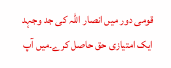قومی دور میں انصار اللہ کی جد وجہد ایک امتیازی حق حاصل کرے۔میں آپ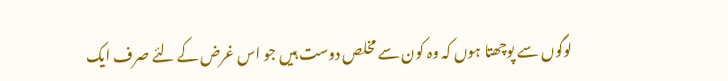لوگوں سے پوچھتا ہوں کہ وہ کون سے مخلص دوست ہیں جو اس غرض کے لئے صرف ایک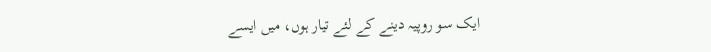ایک سو روپیہ دینے کے لئے تیار ہوں، میں ایسے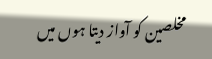مخلصین کو آواز دیتا ہوں میں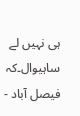ہی نہیں لے ساہیوال۔کہ فیصل آباد -